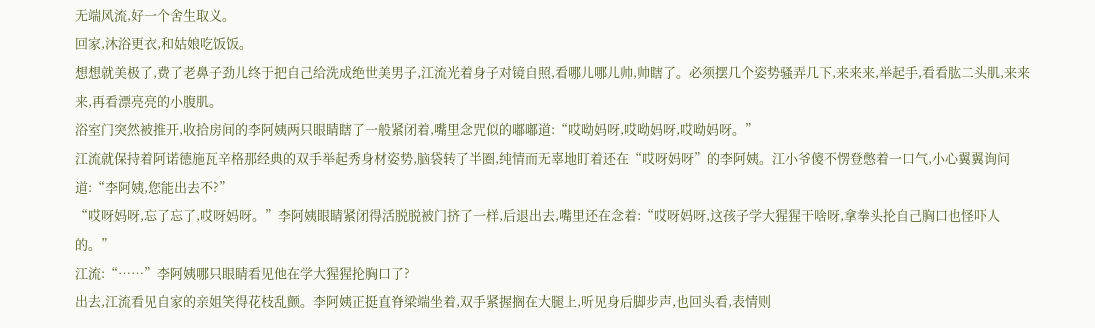无端风流,好一个舍生取义。
回家,沐浴更衣,和姑娘吃饭饭。
想想就美极了,费了老鼻子劲儿终于把自己给洗成绝世美男子,江流光着身子对镜自照,看哪儿哪儿帅,帅瞎了。必须摆几个姿势骚弄几下,来来来,举起手,看看肱二头肌,来来来,再看漂亮亮的小腹肌。
浴室门突然被推开,收拾房间的李阿姨两只眼睛瞎了一般紧闭着,嘴里念咒似的嘟嘟道:“哎呦妈呀,哎呦妈呀,哎呦妈呀。”
江流就保持着阿诺德施瓦辛格那经典的双手举起秀身材姿势,脑袋转了半圈,纯情而无辜地盯着还在“哎呀妈呀”的李阿姨。江小爷傻不愣登憋着一口气,小心翼翼询问道:“李阿姨,您能出去不?”
“哎呀妈呀,忘了忘了,哎呀妈呀。”李阿姨眼睛紧闭得活脱脱被门挤了一样,后退出去,嘴里还在念着:“哎呀妈呀,这孩子学大猩猩干啥呀,拿拳头抡自己胸口也怪吓人的。”
江流:“……”李阿姨哪只眼睛看见他在学大猩猩抡胸口了?
出去,江流看见自家的亲姐笑得花枝乱颤。李阿姨正挺直脊梁端坐着,双手紧握搁在大腿上,听见身后脚步声,也回头看,表情则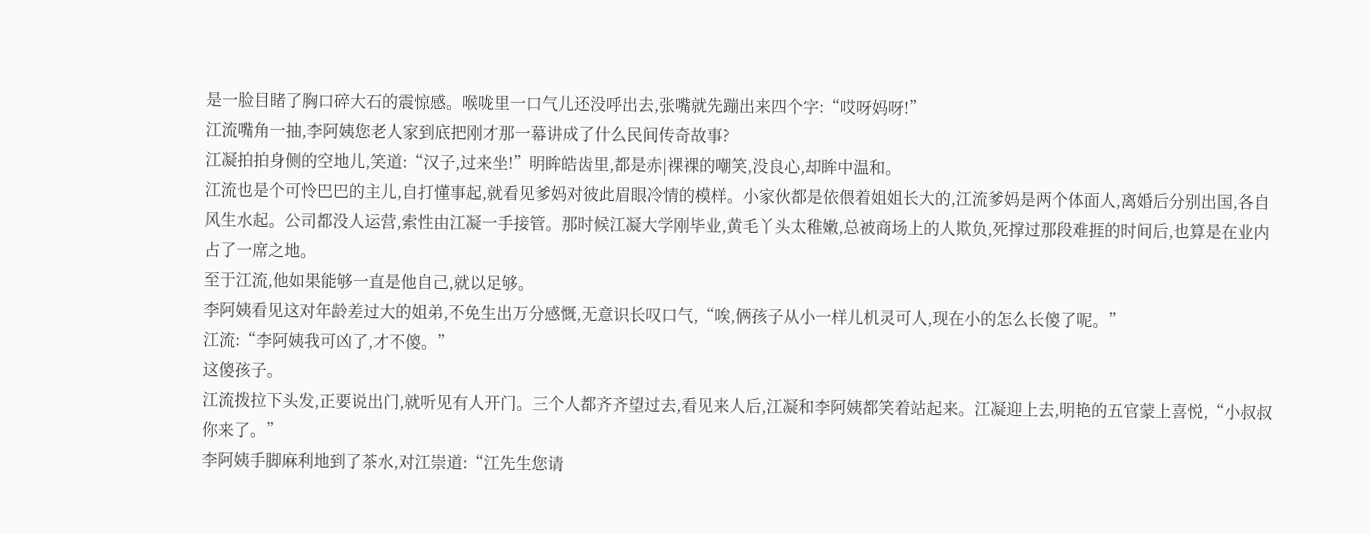是一脸目睹了胸口碎大石的震惊感。喉咙里一口气儿还没呼出去,张嘴就先蹦出来四个字:“哎呀妈呀!”
江流嘴角一抽,李阿姨您老人家到底把刚才那一幕讲成了什么民间传奇故事?
江凝拍拍身侧的空地儿,笑道:“汉子,过来坐!”明眸皓齿里,都是赤|裸裸的嘲笑,没良心,却眸中温和。
江流也是个可怜巴巴的主儿,自打懂事起,就看见爹妈对彼此眉眼冷情的模样。小家伙都是依偎着姐姐长大的,江流爹妈是两个体面人,离婚后分别出国,各自风生水起。公司都没人运营,索性由江凝一手接管。那时候江凝大学刚毕业,黄毛丫头太稚嫩,总被商场上的人欺负,死撑过那段难捱的时间后,也算是在业内占了一席之地。
至于江流,他如果能够一直是他自己,就以足够。
李阿姨看见这对年龄差过大的姐弟,不免生出万分感慨,无意识长叹口气,“唉,俩孩子从小一样儿机灵可人,现在小的怎么长傻了呢。”
江流:“李阿姨我可凶了,才不傻。”
这傻孩子。
江流拨拉下头发,正要说出门,就听见有人开门。三个人都齐齐望过去,看见来人后,江凝和李阿姨都笑着站起来。江凝迎上去,明艳的五官蒙上喜悦,“小叔叔你来了。”
李阿姨手脚麻利地到了茶水,对江崇道:“江先生您请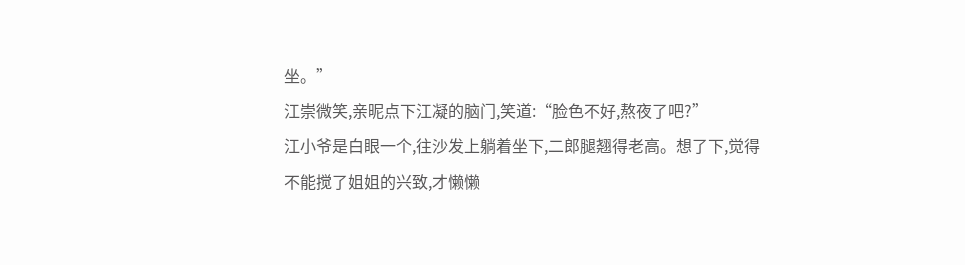坐。”
江崇微笑,亲昵点下江凝的脑门,笑道:“脸色不好,熬夜了吧?”
江小爷是白眼一个,往沙发上躺着坐下,二郎腿翘得老高。想了下,觉得不能搅了姐姐的兴致,才懒懒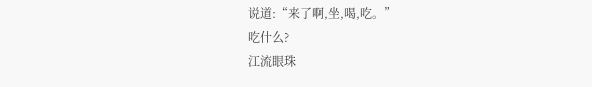说道:“来了啊,坐,喝,吃。”
吃什么?
江流眼珠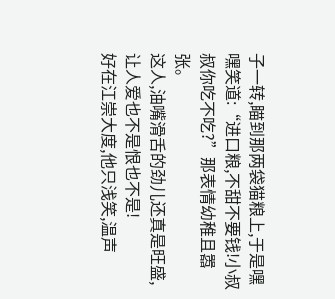子一转,瞄到那两袋猫粮上,于是嘿嘿笑道:“进口粮,不甜不要钱!小叔叔你吃不吃?”那表情幼稚且嚣张。
这人,油嘴滑舌的劲儿还真是旺盛,让人爱也不是恨也不是!
好在江崇大度,他只浅笑,温声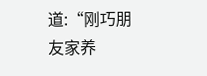道:“刚巧朋友家养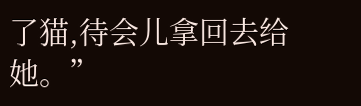了猫,待会儿拿回去给她。”